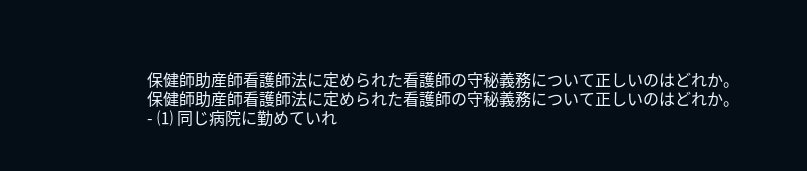保健師助産師看護師法に定められた看護師の守秘義務について正しいのはどれか。
保健師助産師看護師法に定められた看護師の守秘義務について正しいのはどれか。
- ⑴ 同じ病院に勤めていれ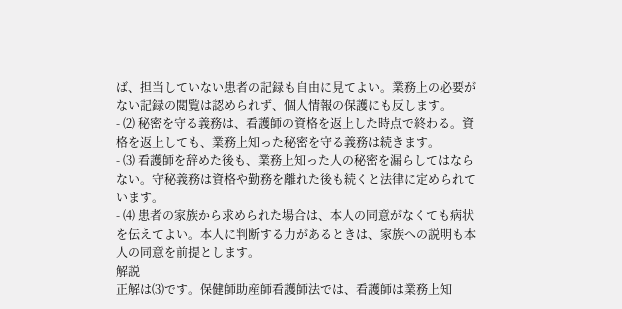ば、担当していない患者の記録も自由に見てよい。業務上の必要がない記録の閲覧は認められず、個人情報の保護にも反します。
- ⑵ 秘密を守る義務は、看護師の資格を返上した時点で終わる。資格を返上しても、業務上知った秘密を守る義務は続きます。
- ⑶ 看護師を辞めた後も、業務上知った人の秘密を漏らしてはならない。守秘義務は資格や勤務を離れた後も続くと法律に定められています。
- ⑷ 患者の家族から求められた場合は、本人の同意がなくても病状を伝えてよい。本人に判断する力があるときは、家族への説明も本人の同意を前提とします。
解説
正解は⑶です。保健師助産師看護師法では、看護師は業務上知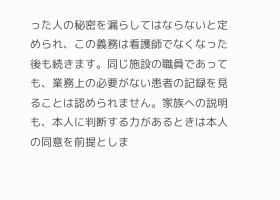った人の秘密を漏らしてはならないと定められ、この義務は看護師でなくなった後も続きます。同じ施設の職員であっても、業務上の必要がない患者の記録を見ることは認められません。家族への説明も、本人に判断する力があるときは本人の同意を前提としま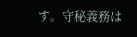す。守秘義務は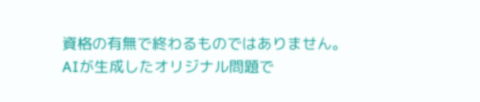資格の有無で終わるものではありません。
AIが生成したオリジナル問題で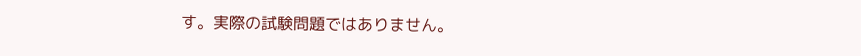す。実際の試験問題ではありません。